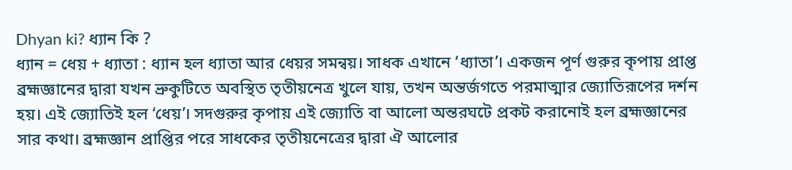Dhyan ki? ধ্যান কি ?
ধ্যান = ধেয় + ধ্যাতা : ধ্যান হল ধ্যাতা আর ধেয়র সমন্বয়। সাধক এখানে ‘ধ্যাতা’। একজন পূর্ণ গুরুর কৃপায় প্রাপ্ত ব্রহ্মজ্ঞানের দ্বারা যখন ভ্রুকুটিতে অবস্থিত তৃতীয়নেত্র খুলে যায়, তখন অন্তর্জগতে পরমাত্মার জ্যোতিরূপের দর্শন হয়। এই জ্যোতিই হল ‘ধেয়’। সদগুরুর কৃপায় এই জ্যোতি বা আলো অন্তরঘটে প্রকট করানোই হল ব্রহ্মজ্ঞানের সার কথা। ব্রহ্মজ্ঞান প্রাপ্তির পরে সাধকের তৃতীয়নেত্রের দ্বারা ঐ আলোর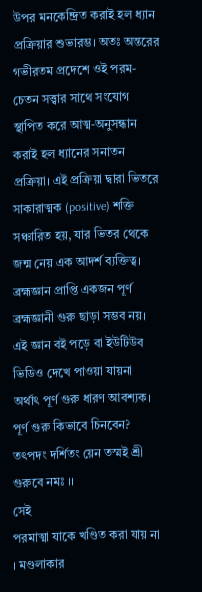উপর মনকেন্দ্রিত করাই হল ধ্যান প্রক্রিয়ার শুভারম্ভ। অতঃ অন্তরের গভীরতম প্রদেশে ওই পরম-চেতন সত্ত্বার সাথে সংযোগ স্থাপিত করে আত্ম-অনুসন্ধান করাই হল ধ্যানের সনাতন প্রক্রিয়া। এই প্রক্রিয়া দ্বারা ভিতরে সাকারাত্মক (positive) শক্তি সঞ্চারিত হয়, যার ভিতর থেকে জন্ম নেয় এক আদর্শ ব্যক্তিত্ব।
ব্রহ্মজ্ঞান প্রাপ্তি একজন পূর্ণ ব্রহ্মজ্ঞানী গুরু ছাড়া সম্ভব নয়। এই জ্ঞান বই পড়ে বা ইউটিউব ভিডিও দেখে পাওয়া যায়না অর্থাৎ পূর্ণ গুরু ধারণ আবশ্যক।
পূর্ণ গুরু কিভাবে চিনবেন?
তৎপদং দর্শিতং য়েন তস্মই শ্রী গুরুবে নমঃ ।।
সেই
পরমাত্মা যাকে খণ্ডিত করা যায় না । মণ্ডলাকার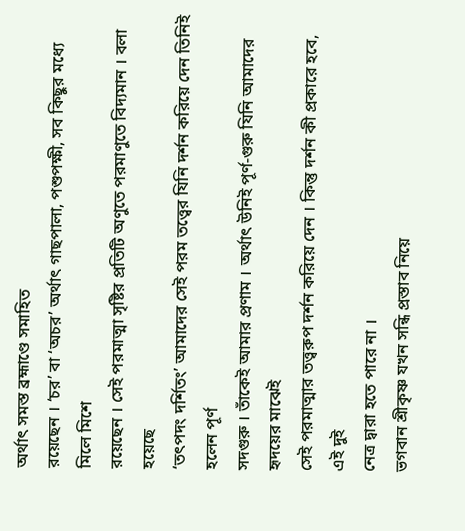অর্থাৎ সমস্ত ব্রহ্মাণ্ডে সমাহিত
রয়েছেন । ‘চর’ বা ‘অচর’ অর্থাৎ গাছপালা, পশুপক্ষী, সব কিছুর মধ্যে মিলে মিশে
রয়েছেন । সেই পরমাত্মা সৃষ্টির প্রতিটি অণুতে পরমাণুতে বিদ্যমান । বলা হয়েছে
‘তৎপদং দর্শিতং’ আমাদের সেই পরম তত্ত্বের যিনি দর্শন করিয়ে দেন তিনিই হলেন পূর্ণ
সদগুরু । তাঁকেই আমার প্রণাম । অর্থাৎ উনিই পূর্ণ-গুরু যিনি আমাদের হৃদয়ের মাঝেই
সেই পরমাত্মার তত্ত্বরুপ দর্শন করিয়ে দেন । কিন্তু দর্শন কী প্রকারে হবে, এই দুই
নেত্র দ্বারা হতে পারে না ।
ভগবান শ্রীকৃষ্ণ যখন সন্ধি প্রস্তাব নিয়ে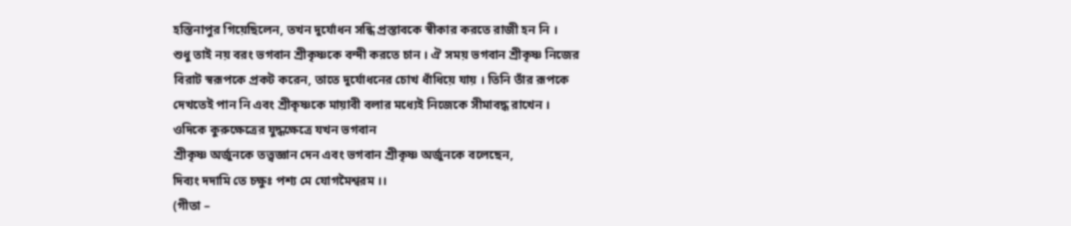হস্তিনাপুর গিয়েছিলেন, তখন দুর্যোধন সন্ধি প্রস্তাবকে স্বীকার করতে রাজী হন নি ।
শুধু তাই নয় বরং ভগবান শ্রীকৃষ্ণকে বন্দী করতে চান । ঐ সময় ভগবান শ্রীকৃষ্ণ নিজের
বিরাট স্বরূপকে প্রকট করেন, তাতে দুর্যোধনের চোখ ধাঁধিয়ে যায় । তিনি তাঁর রূপকে
দেখতেই পান নি এবং শ্রীকৃষ্ণকে মায়াবী বলার মধ্যেই নিজেকে সীমাবদ্ধ রাখেন ।
ওদিকে কুরুক্ষেত্রের যুদ্ধক্ষেত্রে যখন ভগবান
শ্রীকৃষ্ণ অর্জুনকে তত্ত্বজ্ঞান দেন এবং ভগবান শ্রীকৃষ্ণ অর্জুনকে বলেছেন,
দিব্যং দদামি তে চক্ষুঃ পশ্য মে যোগমৈশ্বরম ।।
(গীতা –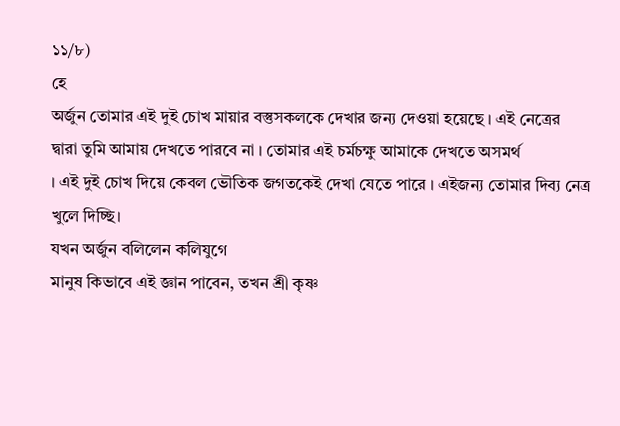১১/৮)
হে
অর্জুন তোমার এই দুই চোখ মায়ার বস্তুসকলকে দেখার জন্য দেওয়া হয়েছে । এই নেত্রের
দ্বারা তুমি আমায় দেখতে পারবে না । তোমার এই চর্মচক্ষু আমাকে দেখতে অসমর্থ
। এই দুই চোখ দিয়ে কেবল ভৌতিক জগতকেই দেখা যেতে পারে । এইজন্য তোমার দিব্য নেত্র
খুলে দিচ্ছি।
যখন অর্জুন বলিলেন কলিযুগে
মানুষ কিভাবে এই জ্ঞান পাবেন, তখন শ্রী কৃষ্ণ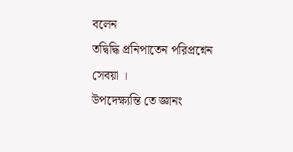বলেন
তদ্বিদ্ধি প্রনিপাতেন পরিপ্রশ্নেন সেবয়া ।
উপদেক্ষ্যন্তি তে জ্ঞানং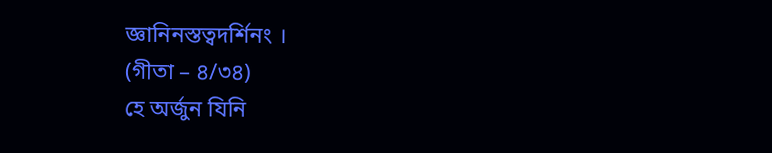জ্ঞানিনস্তত্বদর্শিনং ।
(গীতা – ৪/৩৪)
হে অর্জুন যিনি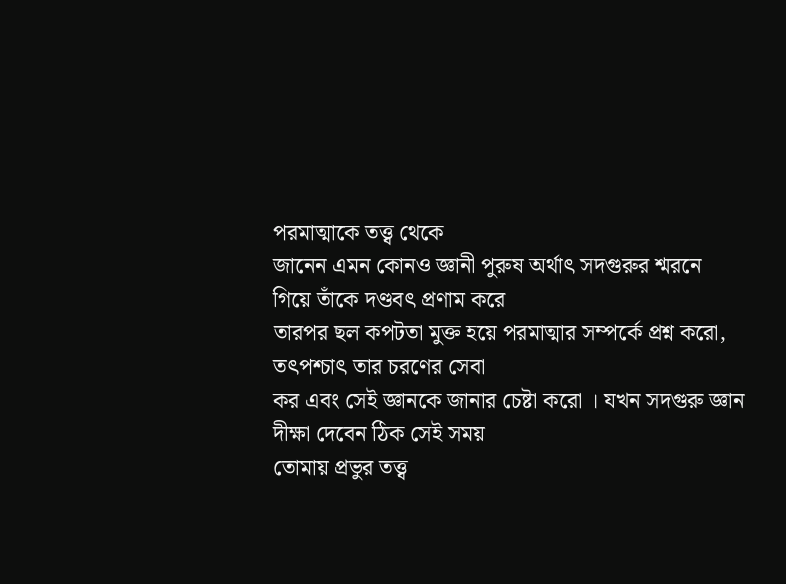পরমাত্মাকে তত্ত্ব থেকে
জানেন এমন কোনও জ্ঞানী পুরুষ অর্থাৎ সদগুরুর শ্মরনে গিয়ে তাঁকে দণ্ডবৎ প্রণাম করে
তারপর ছল কপটতা মুক্ত হয়ে পরমাত্মার সম্পর্কে প্রশ্ন করো, তৎপশ্চাৎ তার চরণের সেবা
কর এবং সেই জ্ঞানকে জানার চেষ্টা করো । যখন সদগুরু জ্ঞান দীক্ষা দেবেন ঠিক সেই সময়
তোমায় প্রভুর তত্ত্ব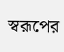স্বরূপের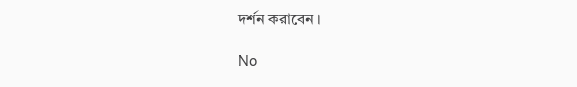দর্শন করাবেন ।

No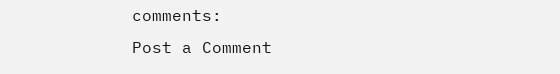comments:
Post a Comment